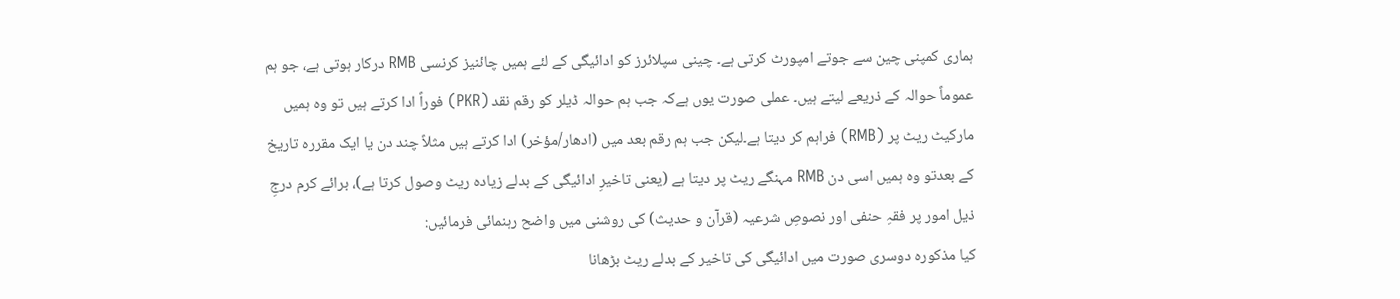ہماری کمپنی چین سے جوتے امپورٹ کرتی ہے۔ چینی سپلائرز کو ادائیگی کے لئے ہمیں چائنیز کرنسی RMB درکار ہوتی ہے، جو ہم عموماً حوالہ کے ذریعے لیتے ہیں۔ عملی صورت یوں ہےکہ جب ہم حوالہ ڈیلر کو رقم نقد (PKR) فوراً ادا کرتے ہیں تو وہ ہمیں مارکیٹ ریٹ پر (RMB) فراہم کر دیتا ہے۔لیکن جب ہم رقم بعد میں (ادھار/مؤخر) ادا کرتے ہیں مثلاً چند دن یا ایک مقررہ تاریخ کے بعدتو وہ ہمیں اسی دن RMB مہنگے ریٹ پر دیتا ہے (یعنی تاخیرِ ادائیگی کے بدلے زیادہ ریٹ وصول کرتا ہے)، برائے کرم درجِ ذیل امور پر فقہِ حنفی اور نصوصِ شرعیہ (قرآن و حدیث) کی روشنی میں واضح رہنمائی فرمائیں:
کیا مذکورہ دوسری صورت میں ادائیگی کی تاخیر کے بدلے ریٹ بڑھانا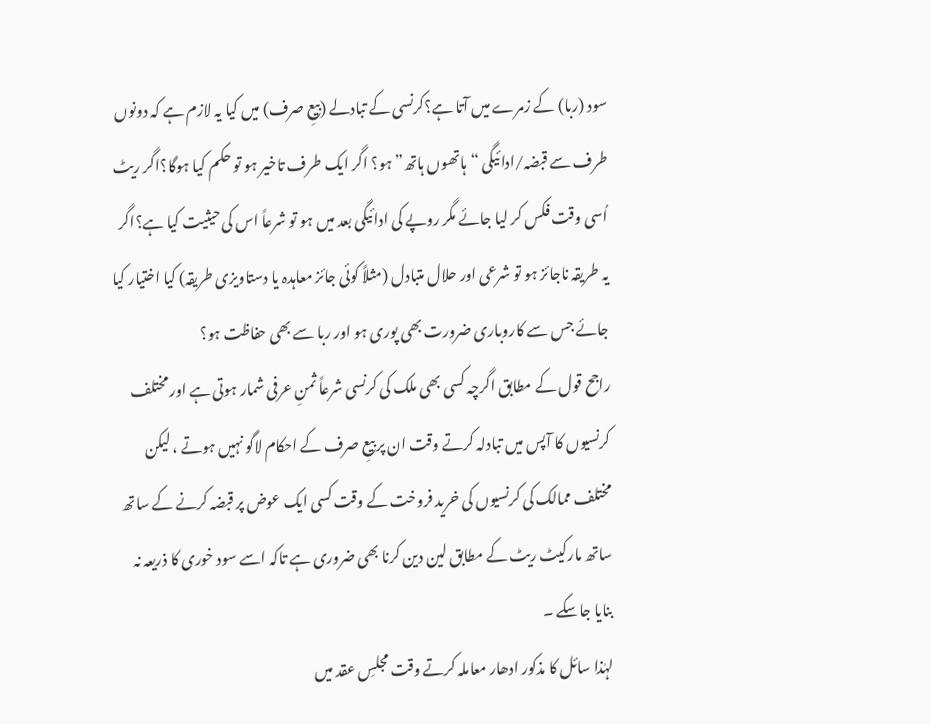سود (ربا) کے زمرے میں آتا ہے؟کرنسی کے تبادلے (بیعِ صرف) میں کیا یہ لازم ہے کہ دونوں طرف سے قبضہ/ادائیگی “ہاتھوں ہاتھ” ہو؟ اگر ایک طرف تاخیر ہو تو حکم کیا ہوگا؟اگر ریٹ اُسی وقت فکس کر لیا جائے مگر روپے کی ادائیگی بعد میں ہو تو شرعاً اس کی حیثیت کیا ہے؟اگر یہ طریقہ ناجائز ہو تو شرعی اور حلال متبادل (مثلاً کوئی جائز معاہدہ یا دستاویزی طریقہ) کیا اختیار کیا جائے جس سے کاروباری ضرورت بھی پوری ہو اور ربا سے بھی حفاظت ہو؟
راجح قول کے مطابق اگرچہ کسی بھی ملک کی کرنسی شرعاً ثمنِ عرفی شمار ہوتی ہے اور مختلف کرنسیوں کا آپس میں تبادلہ کرتے وقت ان پر بیعِ صرف کے احکام لاگو نہیں ہوتے ، لیکن مختلف ممالک کی کرنسیوں کی خرید فروخت کے وقت کسی ایک عوض پر قبضہ کرنے کے ساتھ ساتھ مارکیٹ ریٹ کے مطابق لین دین کرنا بھی ضروری ہے تاکہ اسے سود خوری کا ذریعہ نہ بنایا جاسکے ۔
لہٰذا سائل کا مذکور ادھار معاملہ کرتے وقت مجلسِ عقد میں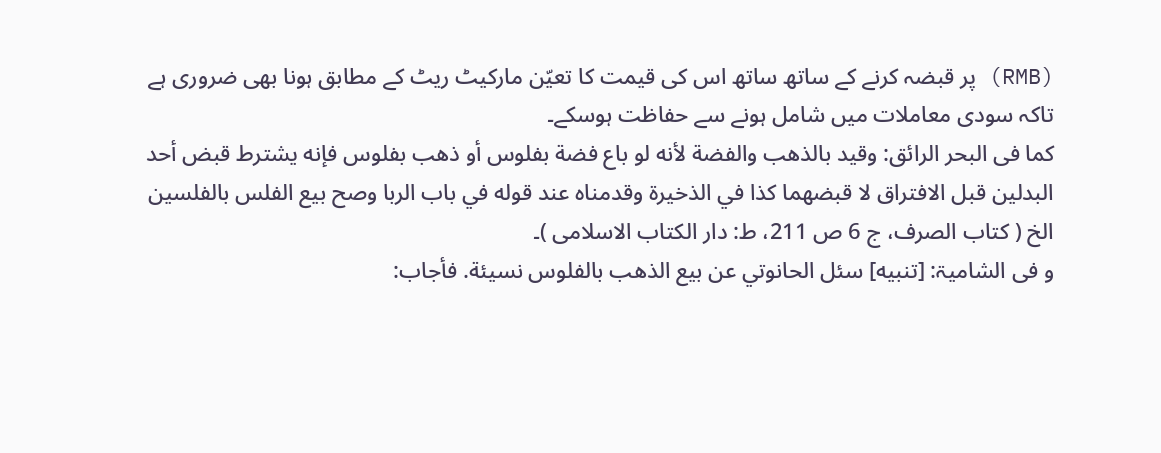(RMB) پر قبضہ کرنے کے ساتھ ساتھ اس کی قیمت کا تعیّن مارکیٹ ریٹ کے مطابق ہونا بھی ضروری ہے تاکہ سودی معاملات میں شامل ہونے سے حفاظت ہوسکے۔
کما فی البحر الرائق: وقيد بالذهب والفضة لأنه لو باع فضة بفلوس أو ذهب بفلوس فإنه يشترط قبض أحد البدلين قبل الافتراق لا قبضهما كذا في الذخيرة وقدمناه عند قوله في باب الربا وصح بيع الفلس بالفلسين الخ ( کتاب الصرف، ج 6 ص 211، ط: دار الکتاب الاسلامی )۔
و فی الشامیۃ: [تنبيه] سئل الحانوتي عن بيع الذهب بالفلوس نسيئة. فأجاب: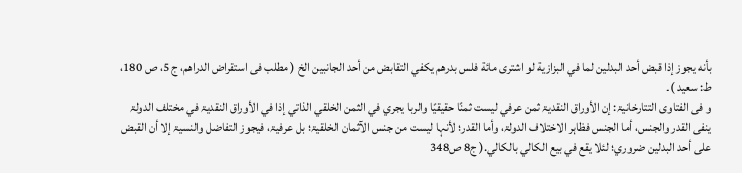بأنه يجوز إذا قبض أحد البدلين لما في البزازية لو اشترى مائة فلس بدرهم يكفي التقابض من أحد الجانبين الخ ( مطلب فی استقراض الدراھم، ج 5، ص 180، ط: سعید )۔
و فی الفتاوی التتارخانیۃ: إن الأوراق النقدیۃ ثمن عرفي لیست ثمنًا حقیقیًا والربا یجري في الثمن الخلقي الذاتي إذا في الأوراق النقدیۃ في مختلف الدولۃ ینفی القدر والجنس، أما الجنس فظاہر الاختلاف الدولۃ، وأما القدر؛ لأنہا لیست من جنس الآثمان الخلقیۃ؛ بل عرفیۃ، فیجوز التفاضل والنسیۃ إلا أن القبض علی أحد البدلین ضروري؛ لئلا یقع في بیع الکالي بالکالي.( ج8 ص348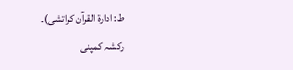ط: ادارۃ القرآن کراتشی)۔
رکشہ کمپنی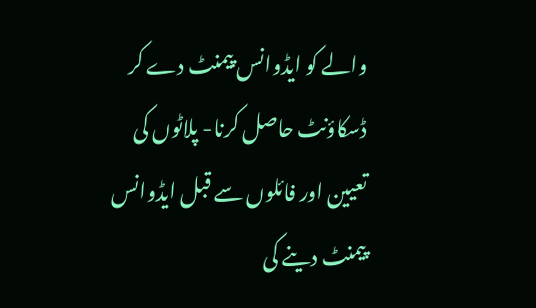والے کو ایڈوانس پیمنٹ دے کر ڈسکاؤنٹ حاصل کرنا- پلاٹوں کی تعیین اور فائلوں سے قبل ایڈوانس پیمنٹ دینے کی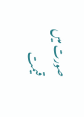صورت میں قیمت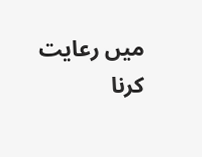میں رعایت کرنا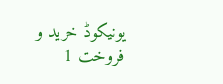یونیکوڈ خرید و فروخت 1